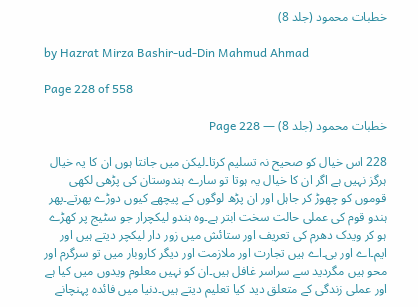خطبات محمود (جلد 8)

by Hazrat Mirza Bashir-ud-Din Mahmud Ahmad

Page 228 of 558

خطبات محمود (جلد 8) — Page 228

228 اس خیال کو صحیح نہ تسلیم کرتا۔لیکن میں جانتا ہوں ان کا یہ خیال ہرگز نہیں ہے اگر ان کا خیال یہ ہوتا تو سارے ہندوستان کی پڑھی لکھی قوموں کو چھوڑ کر جاہل اور ان پڑھ لوگوں کے پیچھے کیوں دوڑے پھرتے۔پھر ہندو قوم کی عملی حالت سخت ابتر ہے۔وہ ہندو لیکچرار جو سٹیج پر کھڑے ہو کر ویدک دھرم کی تعریف اور ستائش میں زور دار لیکچر دیتے ہیں اور ایم۔اے اور بی۔اے ہیں تجارت اور ملازمت اور دیگر کاروبار میں تو سرگرم اور محو ہیں مگردید سے سراسر غافل ہیں۔ان کو نہیں معلوم ویدوں میں کیا ہے اور عملی زندگی کے متعلق دید کیا تعلیم دیتے ہیں۔دنیا میں فائدہ پہنچانے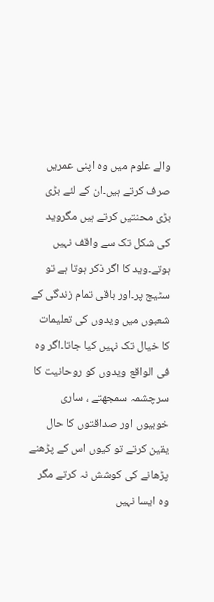والے علوم میں وہ اپنی عمریں صرف کرتے ہیں۔ان کے لئے بڑی بڑی محنتیں کرتے ہیں مگروید کی شکل تک سے واقف نہیں ہوتے۔وید کا اگر ذکر ہوتا ہے تو سٹیج پر۔اور باقی تمام زندگی کے شعبوں میں ویدوں کی تعلیمات کا خیال تک نہیں کیا جاتا۔اگر وہ فی الواقع ویدوں کو روحانیت کا سرچشمہ سمجھتے ، ساری خوبیوں اور صداقتوں کا حال یقین کرتے تو کیوں اس کے پڑھنے پڑھانے کی کوشش نہ کرتے مگر وہ ایسا نہیں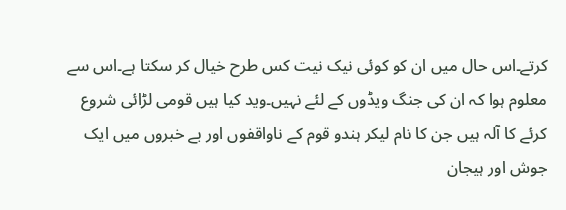کرتے۔اس حال میں ان کو کوئی نیک نیت کس طرح خیال کر سکتا ہے۔اس سے معلوم ہوا کہ ان کی جنگ ویڈوں کے لئے نہیں۔وید کیا ہیں قومی لڑائی شروع کرئے کا آلہ ہیں جن کا نام لیکر ہندو قوم کے ناواقفوں اور بے خبروں میں ایک جوش اور ہیجان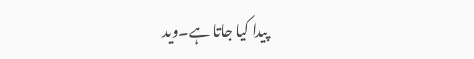پیدا کیا جاتا ہے۔وید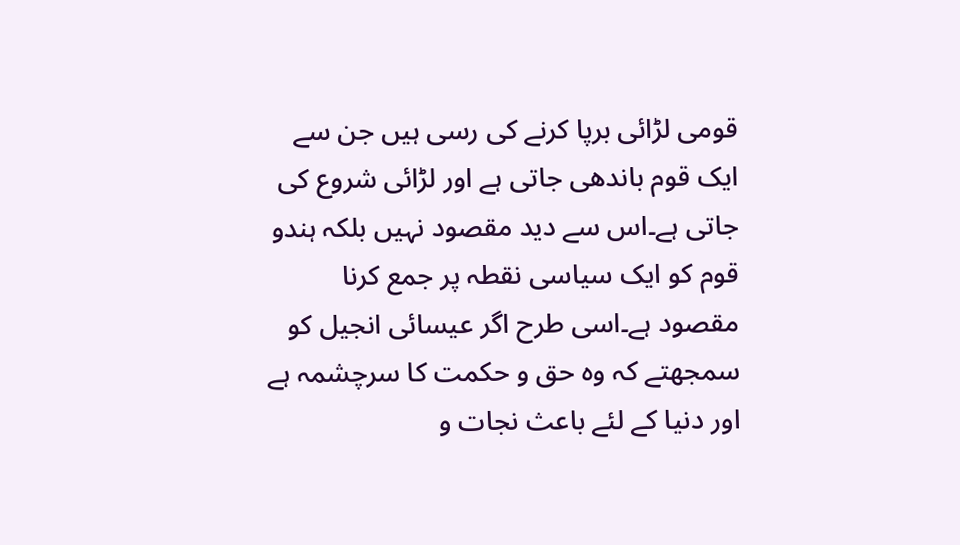قومی لڑائی برپا کرنے کی رسی ہیں جن سے ایک قوم باندھی جاتی ہے اور لڑائی شروع کی جاتی ہے۔اس سے دید مقصود نہیں بلکہ ہندو قوم کو ایک سیاسی نقطہ پر جمع کرنا مقصود ہے۔اسی طرح اگر عیسائی انجیل کو سمجھتے کہ وہ حق و حکمت کا سرچشمہ ہے اور دنیا کے لئے باعث نجات و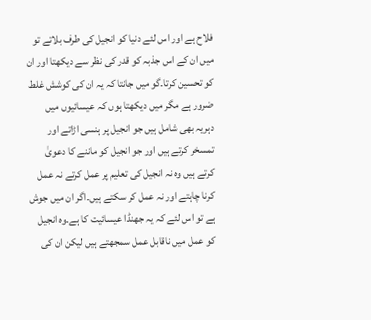فلاح ہے اور اس لئے دنیا کو انجیل کی طرف بلاتے تو میں ان کے اس جذبہ کو قدر کی نظر سے دیکھتا اور ان کو تحسین کرتا۔گو میں جانتا کہ یہ ان کی کوشش غلط ضرور ہے مگر میں دیکھتا ہوں کہ عیسائیوں میں دہریہ بھی شامل ہیں جو انجیل پر ہنسی اڑاتے اور تمسخر کرتے ہیں اور جو انجیل کو ماننے کا دعویٰ کرتے ہیں وہ نہ انجیل کی تعلیم پر عمل کرتے نہ عمل کرنا چاہتے اور نہ عمل کر سکتے ہیں۔اگر ان میں جوش ہے تو اس لئے کہ یہ جھنڈا عیسائیت کا ہے۔وہ انجیل کو عمل میں ناقابل عمل سمجھتے ہیں لیکن ان کی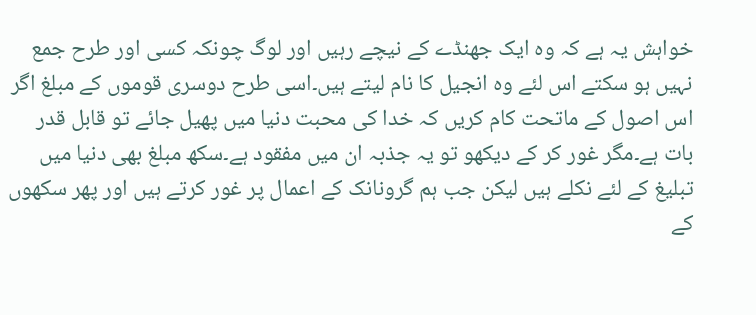خواہش یہ ہے کہ وہ ایک جھنڈے کے نیچے رہیں اور لوگ چونکہ کسی اور طرح جمع نہیں ہو سکتے اس لئے وہ انجیل کا نام لیتے ہیں۔اسی طرح دوسری قوموں کے مبلغ اگر اس اصول کے ماتحت کام کریں کہ خدا کی محبت دنیا میں پھیل جائے تو قابل قدر بات ہے۔مگر غور کر کے دیکھو تو یہ جذبہ ان میں مفقود ہے۔سکھ مبلغ بھی دنیا میں تبلیغ کے لئے نکلے ہیں لیکن جب ہم گرونانک کے اعمال پر غور کرتے ہیں اور پھر سکھوں کے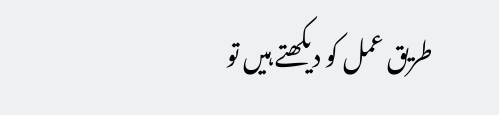طریق عمل کو دیکھتے ہیں تو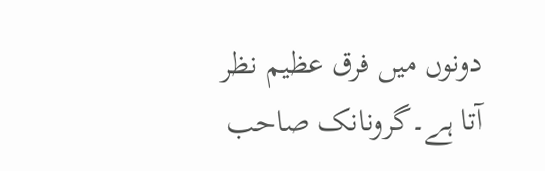دونوں میں فرق عظیم نظر آتا ہے۔گرونانک صاحب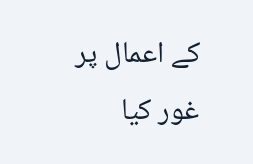کے اعمال پر غور کیا